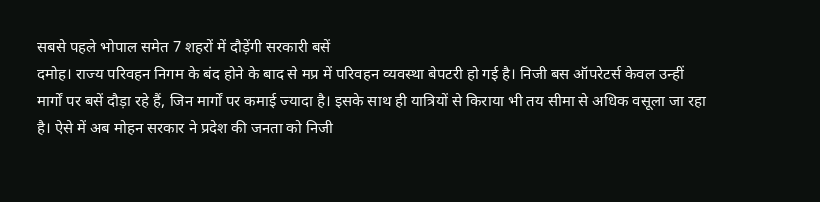सबसे पहले भोपाल समेत 7 शहरों में दौड़ेंगी सरकारी बसें
दमोह। राज्य परिवहन निगम के बंद होने के बाद से मप्र में परिवहन व्यवस्था बेपटरी हो गई है। निजी बस ऑपरेटर्स केवल उन्हीं मार्गों पर बसें दौड़ा रहे हैं, जिन मार्गों पर कमाई ज्यादा है। इसके साथ ही यात्रियों से किराया भी तय सीमा से अधिक वसूला जा रहा है। ऐसे में अब मोहन सरकार ने प्रदेश की जनता को निजी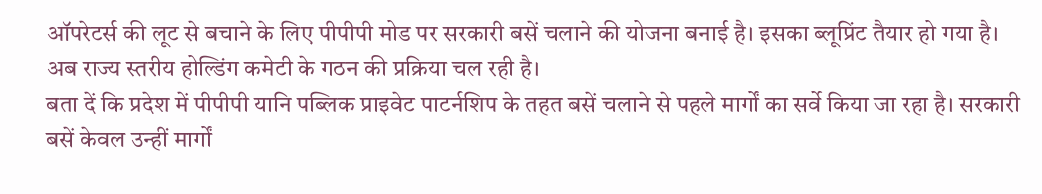ऑपरेटर्स की लूट से बचाने के लिए पीपीपी मोड पर सरकारी बसें चलाने की योजना बनाई है। इसका ब्लूप्रिंट तैयार हो गया है। अब राज्य स्तरीय होल्डिंग कमेटी के गठन की प्रक्रिया चल रही है।
बता दें कि प्रदेश में पीपीपी यानि पब्लिक प्राइवेट पाटर्नशिप के तहत बसें चलाने से पहले मार्गों का सर्वे किया जा रहा है। सरकारी बसें केवल उन्हीं मार्गों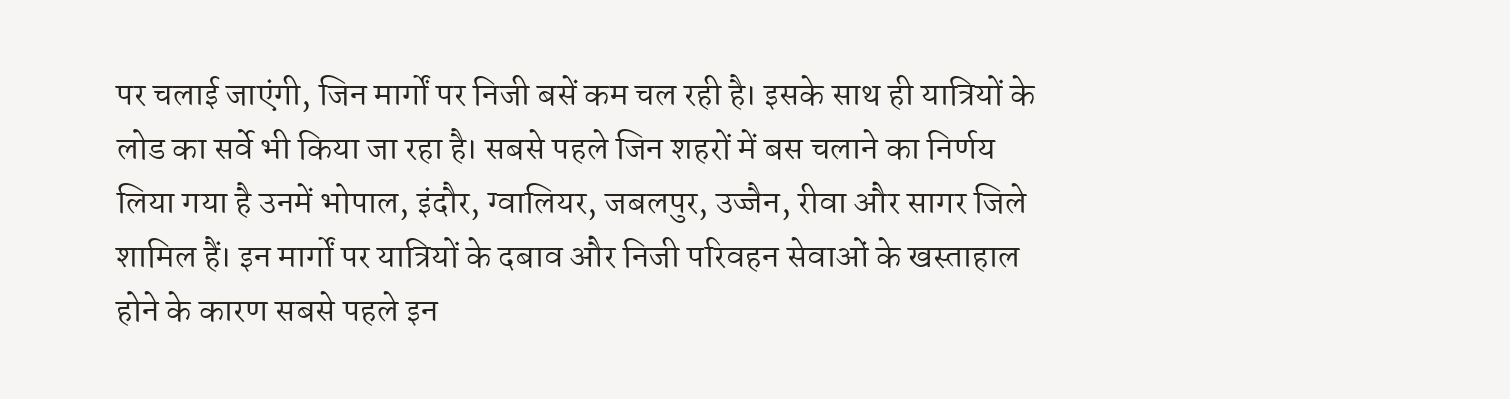पर चलाई जाएंगी, जिन मार्गों पर निजी बसें कम चल रही है। इसके साथ ही यात्रियों के लोड का सर्वे भी किया जा रहा है। सबसे पहले जिन शहरों में बस चलाने का निर्णय लिया गया है उनमें भोपाल, इंदौर, ग्वालियर, जबलपुर, उज्जैन, रीवा और सागर जिले शामिल हैं। इन मार्गों पर यात्रियों के दबाव और निजी परिवहन सेवाओं के खस्ताहाल होने के कारण सबसे पहले इन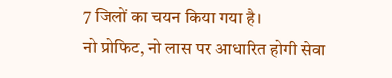7 जिलों का चयन किया गया है।
नो प्रोफिट, नो लास पर आधारित होगी सेवा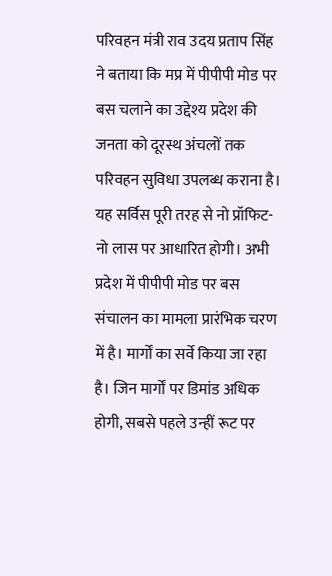परिवहन मंत्री राव उदय प्रताप सिंह ने बताया कि मप्र में पीपीपी मोड पर बस चलाने का उद्देश्य प्रदेश की जनता को दूरस्थ अंचलों तक परिवहन सुविधा उपलब्ध कराना है। यह सर्विस पूरी तरह से नो प्रॉफिट-नो लास पर आधारित होगी। अभी प्रदेश में पीपीपी मोड पर बस संचालन का मामला प्रारंभिक चरण में है। मार्गों का सर्वे किया जा रहा है। जिन मार्गों पर डिमांड अधिक होगी, सबसे पहले उन्हीं रूट पर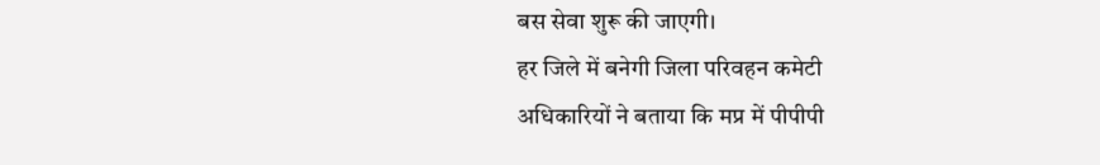बस सेवा शुरू की जाएगी।
हर जिले में बनेगी जिला परिवहन कमेटी
अधिकारियों ने बताया कि मप्र में पीपीपी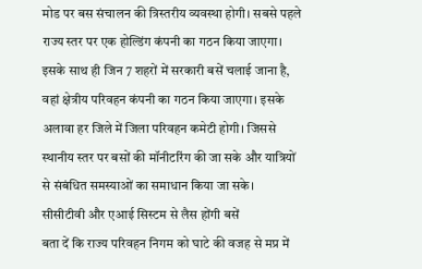मोड पर बस संचालन की त्रिस्तरीय व्यवस्था होगी। सबसे पहले राज्य स्तर पर एक होल्डिंग कंपनी का गठन किया जाएगा। इसके साथ ही जिन 7 शहरों में सरकारी बसें चलाई जाना है, वहां क्षेत्रीय परिवहन कंपनी का गठन किया जाएगा। इसके अलावा हर जिले में जिला परिवहन कमेटी होगी। जिससे स्थानीय स्तर पर बसों की मॉनीटरिंग की जा सके और यात्रियों से संबंधित समस्याओं का समाधान किया जा सके।
सीसीटीवी और एआई सिस्टम से लैस होंगी बसें
बता दें कि राज्य परिवहन निगम को घाटे की वजह से मप्र में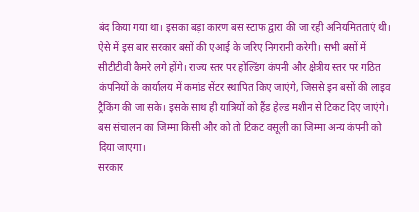बंद किया गया था। इसका बड़ा कारण बस स्टाफ द्वारा की जा रही अनियमितताएं थी। ऐसे में इस बार सरकार बसों की एआई के जरिए निगरानी करेगी। सभी बसों में सीटीटीवी कैमरे लगे होंगे। राज्य स्तर पर होल्डिंग कंपनी और क्षेत्रीय स्तर पर गठित कंपनियों के कार्यालय में कमांड सेंटर स्थापित किए जाएंगे, जिससे इन बसों की लाइव ट्रैकिंग की जा सके। इसके साथ ही यात्रियों को हैंड हेल्ड मशीन से टिकट दिए जाएंगे। बस संचालन का जिम्मा किसी और को तो टिकट वसूली का जिम्मा अन्य कंपनी को दिया जाएगा।
सरकार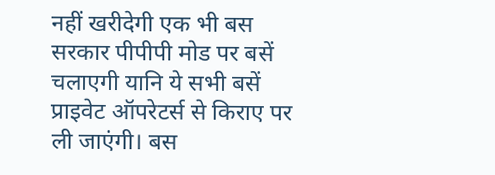नहीं खरीदेगी एक भी बस
सरकार पीपीपी मोड पर बसें चलाएगी यानि ये सभी बसें प्राइवेट ऑपरेटर्स से किराए पर ली जाएंगी। बस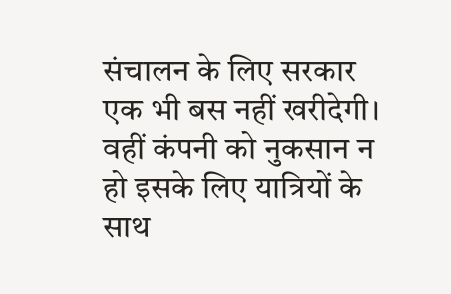संचालन के लिए सरकार एक भी बस नहीं खरीदेगी। वहीं कंपनी को नुकसान न हो इसके लिए यात्रियों के साथ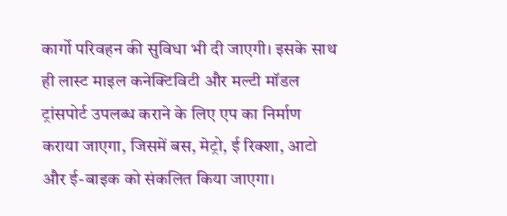कार्गो परिवहन की सुविधा भी दी जाएगी। इसके साथ ही लास्ट माइल कनेक्टिविटी और मल्टी मॉडल ट्रांसपोर्ट उपलब्ध कराने के लिए एप का निर्माण कराया जाएगा, जिसमें बस, मेट्रो, ई रिक्शा, आटो और ई-बाइक को संकलित किया जाएगा।